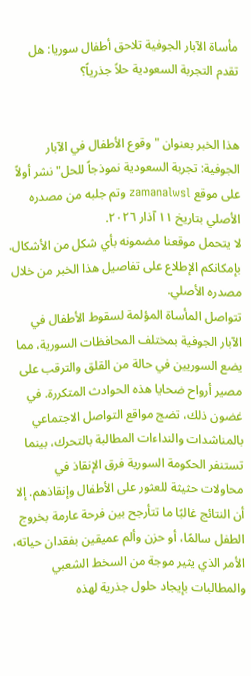مأساة الآبار الجوفية تلاحق أطفال سوريا: هل تقدم التجربة السعودية حلاً جذرياً؟


هذا الخبر بعنوان "وقوع الأطفال في الآبار الجوفية: تجربة السعودية نموذجاً للحل" نشر أولاً على موقع zamanalwsl وتم جلبه من مصدره الأصلي بتاريخ ١١ آذار ٢٠٢٦.
لا يتحمل موقعنا مضمونه بأي شكل من الأشكال. بإمكانكم الإطلاع على تفاصيل هذا الخبر من خلال مصدره الأصلي.
تتواصل المأساة المؤلمة لسقوط الأطفال في الآبار الجوفية بمختلف المحافظات السورية، مما يضع السوريين في حالة من القلق والترقب على مصير أرواح ضحايا هذه الحوادث المتكررة. في غضون ذلك، تضج مواقع التواصل الاجتماعي بالمناشدات والنداءات المطالبة بالتحرك، بينما تستنفر الحكومة السورية فرق الإنقاذ في محاولات حثيثة للعثور على الأطفال وإنقاذهم. إلا أن النتائج غالبًا ما تتأرجح بين فرحة عارمة بخروج الطفل سالمًا، أو حزن وألم عميقين بفقدان حياته، الأمر الذي يثير موجة من السخط الشعبي والمطالبات بإيجاد حلول جذرية لهذه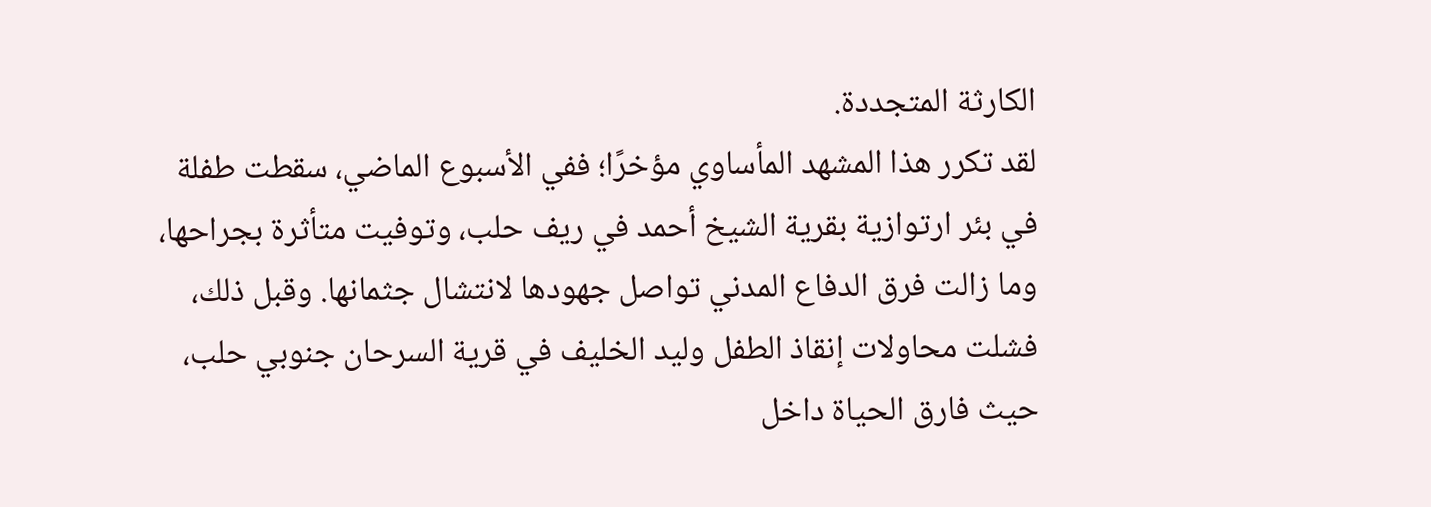الكارثة المتجددة.
لقد تكرر هذا المشهد المأساوي مؤخرًا؛ ففي الأسبوع الماضي، سقطت طفلة في بئر ارتوازية بقرية الشيخ أحمد في ريف حلب، وتوفيت متأثرة بجراحها، وما زالت فرق الدفاع المدني تواصل جهودها لانتشال جثمانها. وقبل ذلك، فشلت محاولات إنقاذ الطفل وليد الخليف في قرية السرحان جنوبي حلب، حيث فارق الحياة داخل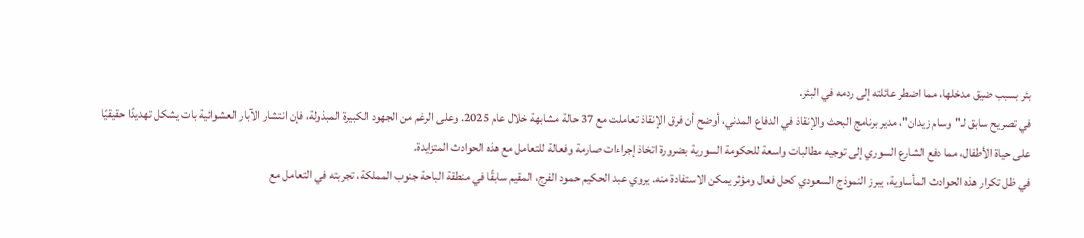بئر بسبب ضيق مدخلها، مما اضطر عائلته إلى ردمه في البئر.
في تصريح سابق لـ"وسام زيدان"، مدير برنامج البحث والإنقاذ في الدفاع المدني، أوضح أن فرق الإنقاذ تعاملت مع 37 حالة مشابهة خلال عام 2025. وعلى الرغم من الجهود الكبيرة المبذولة، فإن انتشار الآبار العشوائية بات يشكل تهديدًا حقيقيًا على حياة الأطفال، مما دفع الشارع السوري إلى توجيه مطالبات واسعة للحكومة السورية بضرورة اتخاذ إجراءات صارمة وفعالة للتعامل مع هذه الحوادث المتزايدة.
في ظل تكرار هذه الحوادث المأساوية، يبرز النموذج السعودي كحل فعال ومؤثر يمكن الاستفادة منه. يروي عبد الحكيم حمود الفرج، المقيم سابقًا في منطقة الباحة جنوب المملكة، تجربته في التعامل مع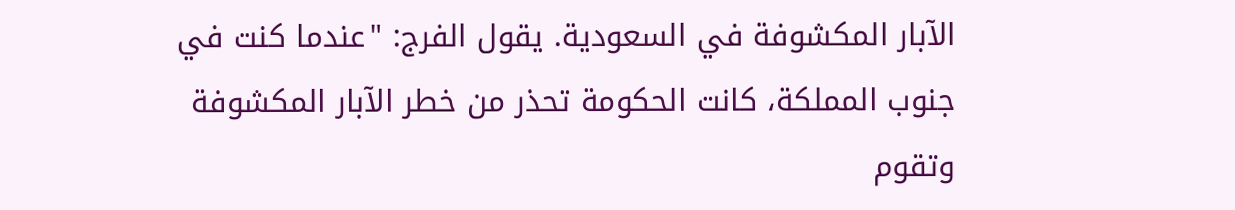الآبار المكشوفة في السعودية. يقول الفرج: "عندما كنت في جنوب المملكة، كانت الحكومة تحذر من خطر الآبار المكشوفة وتقوم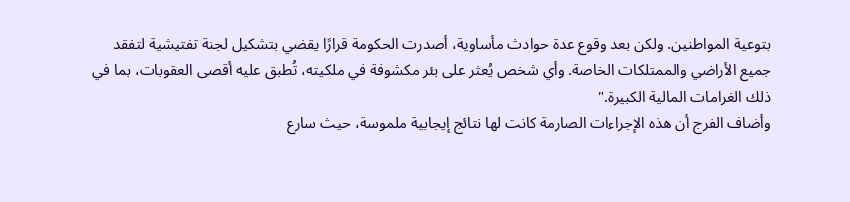بتوعية المواطنين. ولكن بعد وقوع عدة حوادث مأساوية، أصدرت الحكومة قرارًا يقضي بتشكيل لجنة تفتيشية لتفقد جميع الأراضي والممتلكات الخاصة. وأي شخص يُعثر على بئر مكشوفة في ملكيته، تُطبق عليه أقصى العقوبات، بما في ذلك الغرامات المالية الكبيرة."
وأضاف الفرج أن هذه الإجراءات الصارمة كانت لها نتائج إيجابية ملموسة، حيث سارع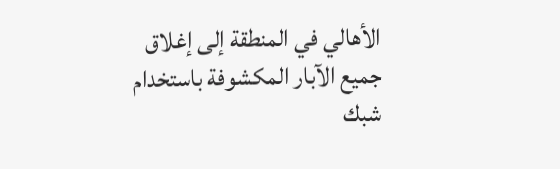الأهالي في المنطقة إلى إغلاق جميع الآبار المكشوفة باستخدام شبك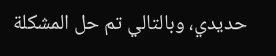حديدي، وبالتالي تم حل المشكلة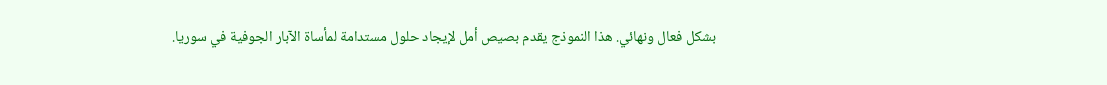بشكل فعال ونهائي. هذا النموذج يقدم بصيص أمل لإيجاد حلول مستدامة لمأساة الآبار الجوفية في سوريا.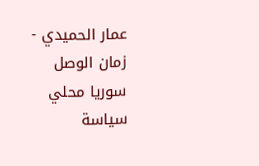عمار الحميدي - زمان الوصل
سوريا محلي
سياسة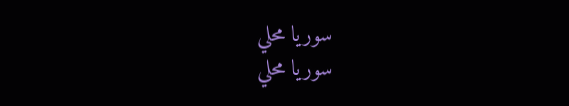سوريا محلي
سوريا محلي